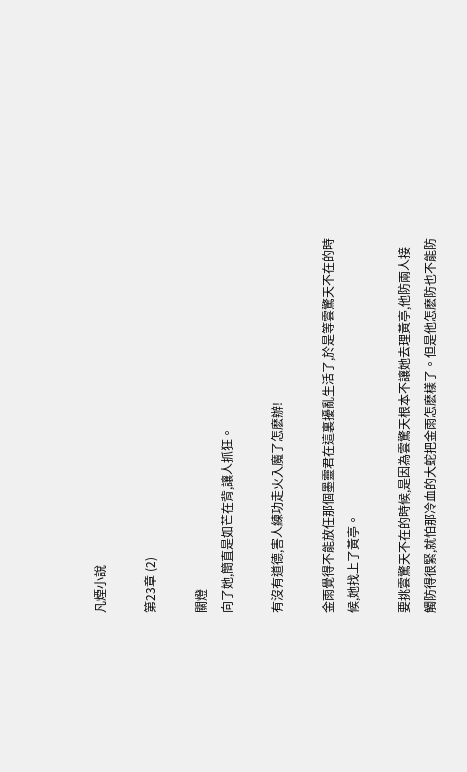凡煙小說

第23章 (2)

關燈
向了她,簡直是如芒在背,讓人抓狂。

有沒有道德,害人練功走火入魔了怎麽辦!

金雨覺得不能放任那個墨靈君在這裏擾亂生活了,於是等雲驚天不在的時候,她找上了黃亭。

要挑雲驚天不在的時候,是因為雲驚天根本不讓她去理黃亭,他防兩人接觸防得很緊,就怕那冷血的大蛇把金雨怎麽樣了。但是他怎麽防也不能防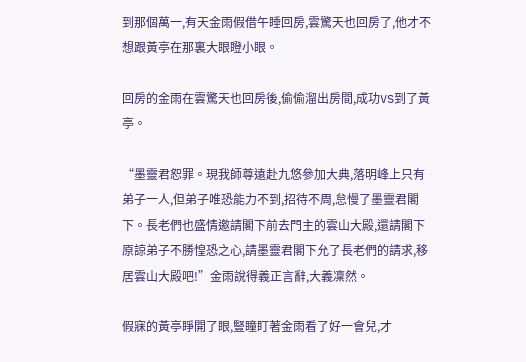到那個萬一,有天金雨假借午睡回房,雲驚天也回房了,他才不想跟黃亭在那裏大眼瞪小眼。

回房的金雨在雲驚天也回房後,偷偷溜出房間,成功VS到了黃亭。

“墨靈君恕罪。現我師尊遠赴九悠參加大典,落明峰上只有弟子一人,但弟子唯恐能力不到,招待不周,怠慢了墨靈君閣下。長老們也盛情邀請閣下前去門主的雲山大殿,還請閣下原諒弟子不勝惶恐之心,請墨靈君閣下允了長老們的請求,移居雲山大殿吧!”金雨說得義正言辭,大義凜然。

假寐的黃亭睜開了眼,豎瞳盯著金雨看了好一會兒,才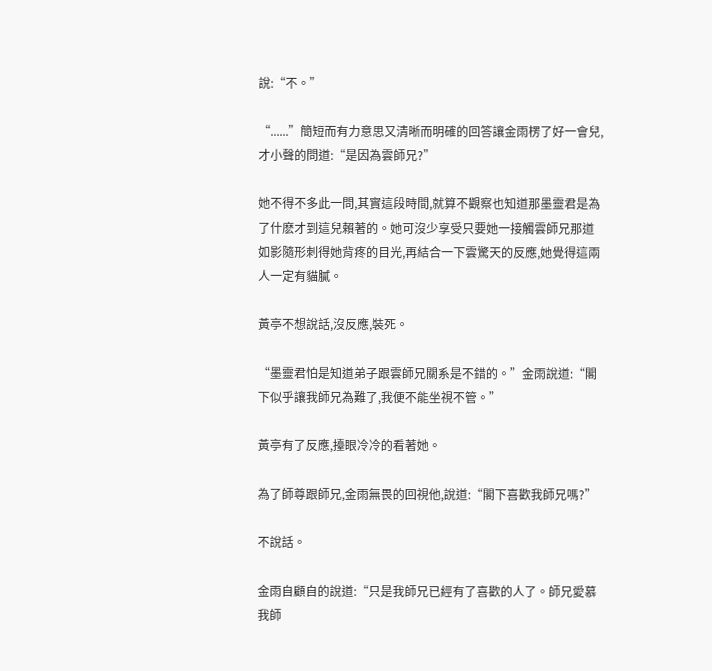說:“不。”

“......”簡短而有力意思又清晰而明確的回答讓金雨楞了好一會兒,才小聲的問道:“是因為雲師兄?”

她不得不多此一問,其實這段時間,就算不觀察也知道那墨靈君是為了什麽才到這兒賴著的。她可沒少享受只要她一接觸雲師兄那道如影隨形刺得她背疼的目光,再結合一下雲驚天的反應,她覺得這兩人一定有貓膩。

黃亭不想說話,沒反應,裝死。

“墨靈君怕是知道弟子跟雲師兄關系是不錯的。”金雨說道:“閣下似乎讓我師兄為難了,我便不能坐視不管。”

黃亭有了反應,擡眼冷冷的看著她。

為了師尊跟師兄,金雨無畏的回視他,說道:“閣下喜歡我師兄嗎?”

不說話。

金雨自顧自的說道:“只是我師兄已經有了喜歡的人了。師兄愛慕我師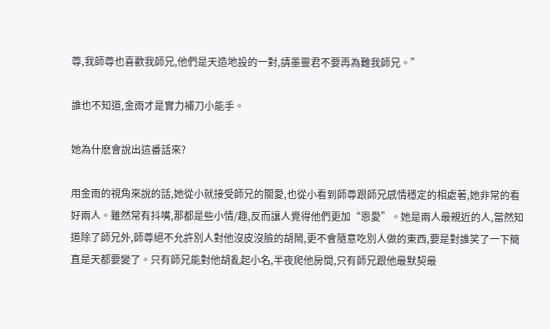尊,我師尊也喜歡我師兄,他們是天造地設的一對,請墨靈君不要再為難我師兄。”

誰也不知道,金雨才是實力補刀小能手。

她為什麽會說出這番話來?

用金雨的視角來說的話,她從小就接受師兄的關愛,也從小看到師尊跟師兄感情穩定的相處著,她非常的看好兩人。雖然常有抖嘴,那都是些小情/趣,反而讓人覺得他們更加“恩愛”。她是兩人最親近的人,當然知道除了師兄外,師尊絕不允許別人對他沒皮沒臉的胡鬧,更不會隨意吃別人做的東西,要是對誰笑了一下簡直是天都要變了。只有師兄能對他胡亂起小名,半夜爬他房間,只有師兄跟他最默契最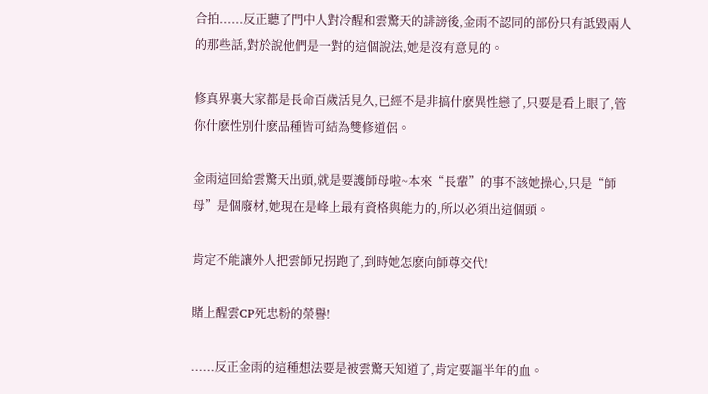合拍......反正聽了門中人對冷醒和雲驚天的誹謗後,金雨不認同的部份只有詆毀兩人的那些話,對於說他們是一對的這個說法,她是沒有意見的。

修真界裏大家都是長命百歲活見久,已經不是非搞什麽異性戀了,只要是看上眼了,管你什麽性別什麽品種皆可結為雙修道侶。

金雨這回給雲驚天出頭,就是要護師母啦~本來“長輩”的事不該她操心,只是“師母”是個廢材,她現在是峰上最有資格與能力的,所以必須出這個頭。

肯定不能讓外人把雲師兄拐跑了,到時她怎麽向師尊交代!

賭上醒雲CP死忠粉的榮譽!

......反正金雨的這種想法要是被雲驚天知道了,肯定要謳半年的血。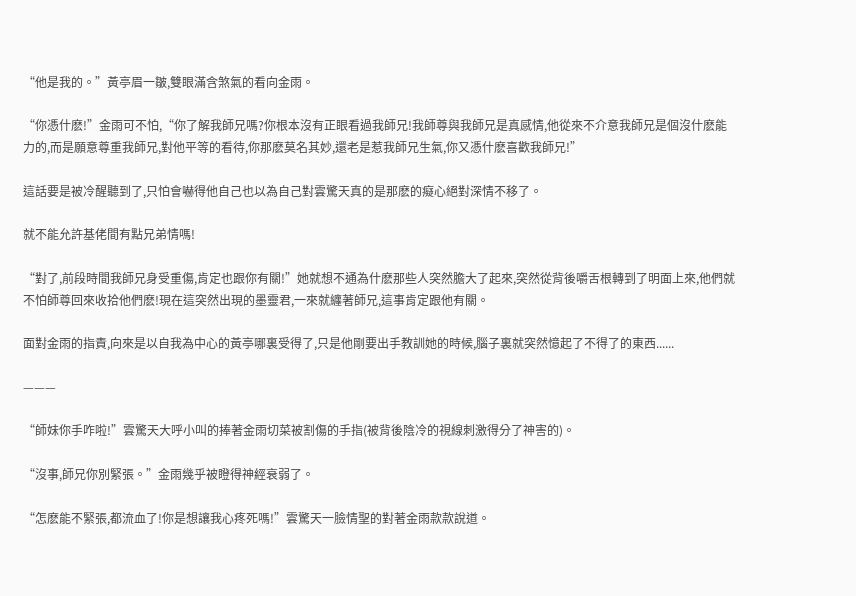“他是我的。”黃亭眉一皺,雙眼滿含煞氣的看向金雨。

“你憑什麽!”金雨可不怕,“你了解我師兄嗎?你根本沒有正眼看過我師兄!我師尊與我師兄是真感情,他從來不介意我師兄是個沒什麽能力的,而是願意尊重我師兄,對他平等的看待,你那麽莫名其妙,還老是惹我師兄生氣,你又憑什麽喜歡我師兄!”

這話要是被冷醒聽到了,只怕會嚇得他自己也以為自己對雲驚天真的是那麽的癡心絕對深情不移了。

就不能允許基佬間有點兄弟情嗎!

“對了,前段時間我師兄身受重傷,肯定也跟你有關!”她就想不通為什麽那些人突然膽大了起來,突然從背後嚼舌根轉到了明面上來,他們就不怕師尊回來收拾他們麽!現在這突然出現的墨靈君,一來就纏著師兄,這事肯定跟他有關。

面對金雨的指責,向來是以自我為中心的黃亭哪裏受得了,只是他剛要出手教訓她的時候,腦子裏就突然憶起了不得了的東西......

———

“師妹你手咋啦!”雲驚天大呼小叫的捧著金雨切菜被割傷的手指(被背後陰冷的視線刺激得分了神害的)。

“沒事,師兄你別緊張。”金雨幾乎被瞪得神經衰弱了。

“怎麽能不緊張,都流血了!你是想讓我心疼死嗎!”雲驚天一臉情聖的對著金雨款款說道。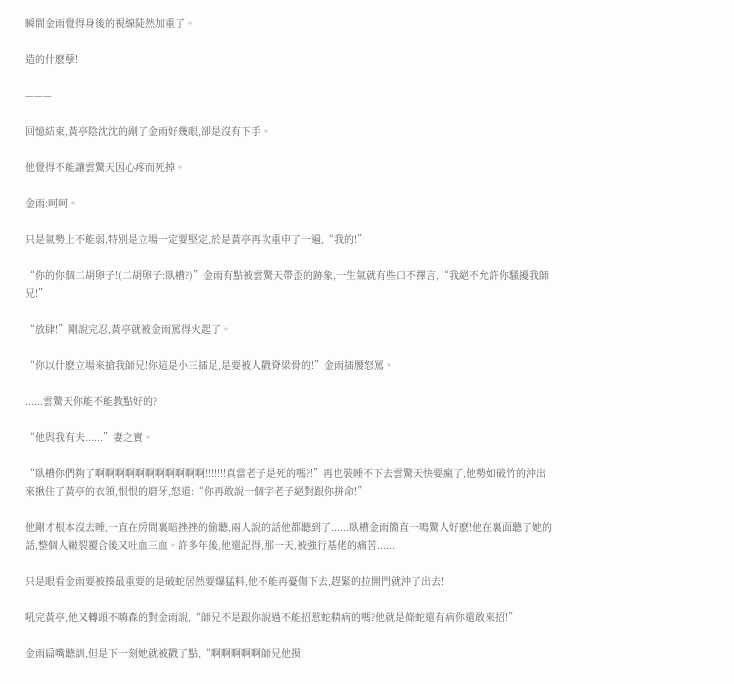瞬間金雨覺得身後的視線陡然加重了。

造的什麽孽!

———

回憶結束,黃亭陰沈沈的剮了金雨好幾眼,卻是沒有下手。

他覺得不能讓雲驚天因心疼而死掉。

金雨:呵呵。

只是氣勢上不能弱,特別是立場一定要堅定,於是黃亭再次重申了一遍,“我的!”

“你的你個二胡卵子!(二胡卵子:臥槽?)”金雨有點被雲驚天帶歪的跡象,一生氣就有些口不擇言,“我絕不允許你騷擾我師兄!”

“放肆!”剛說完忍,黃亭就被金雨罵得火起了。

“你以什麽立場來搶我師兄!你這是小三插足,是要被人戳脊梁骨的!”金雨插腰怒罵。

......雲驚天你能不能教點好的?

“他與我有夫......”妻之實。

“臥槽你們夠了啊啊啊啊啊啊啊啊啊啊啊!!!!!!!真當老子是死的嗎?!”再也裝睡不下去雲驚天快要瘋了,他勢如破竹的沖出來揪住了黃亭的衣領,恨恨的磨牙,怒道:“你再敢說一個字老子絕對跟你拼命!”

他剛才根本沒去睡,一直在房間裏暗挫挫的偷聽,兩人說的話他都聽到了......臥槽金雨簡直一鳴驚人好麽!他在裏面聽了她的話,整個人皸裂覆合後又吐血三血。許多年後,他還記得,那一天,被強行基佬的痛苦......

只是眼看金雨要被揍最重要的是破蛇居然要爆猛料,他不能再憂傷下去,趕緊的拉開門就沖了出去!

吼完黃亭,他又轉頭不嗨森的對金雨說,“師兄不是跟你說過不能招惹蛇精病的嗎?他就是條蛇還有病你還敢來招!”

金雨扁嘴聽訓,但是下一刻她就被戳了點,“啊啊啊啊啊師兄他摸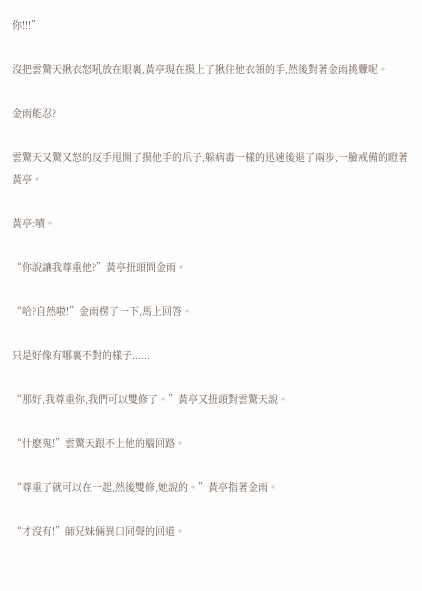你!!!”

沒把雲驚天揪衣怒吼放在眼裏,黃亭現在摸上了揪住他衣領的手,然後對著金雨挑釁呢。

金雨能忍?

雲驚天又驚又怒的反手甩開了摸他手的爪子,躲病毒一樣的迅速後退了兩步,一臉戒備的瞪著黃亭。

黃亭:嘖。

“你說讓我尊重他?”黃亭扭頭問金雨。

“哈?自然啦!”金雨楞了一下,馬上回答。

只是好像有哪裏不對的樣子......

“那好,我尊重你,我們可以雙修了。”黃亭又扭頭對雲驚天說。

“什麽鬼!”雲驚天跟不上他的腦回路。

“尊重了就可以在一起,然後雙修,她說的。”黃亭指著金雨。

“才沒有!”師兄妹倆異口同聲的回道。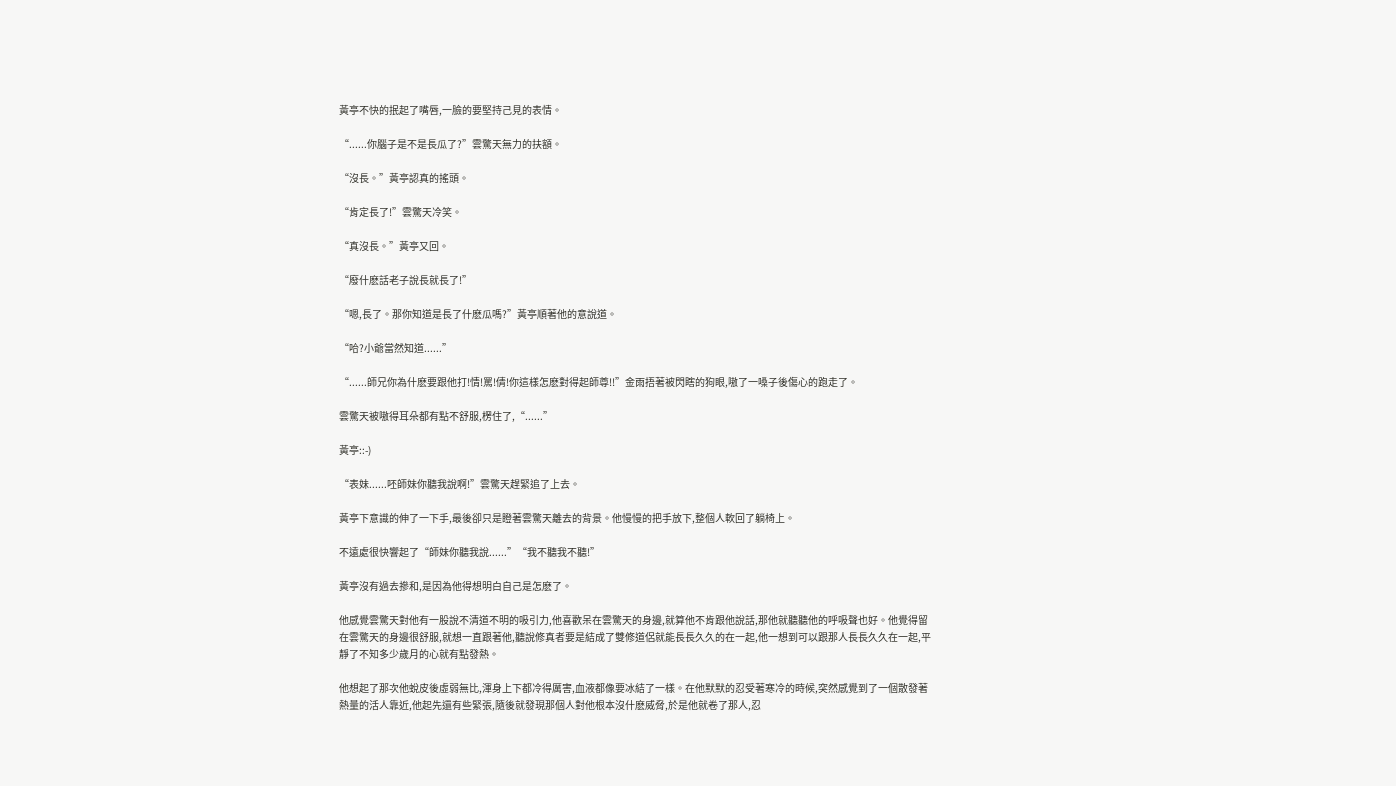黃亭不快的抿起了嘴唇,一臉的要堅持己見的表情。

“......你腦子是不是長瓜了?”雲驚天無力的扶額。

“沒長。”黃亭認真的搖頭。

“肯定長了!”雲驚天冷笑。

“真沒長。”黃亭又回。

“廢什麽話老子說長就長了!”

“嗯,長了。那你知道是長了什麽瓜嗎?”黃亭順著他的意說道。

“哈?小爺當然知道......”

“......師兄你為什麽要跟他打!情!罵!倩!你這樣怎麽對得起師尊!!”金雨捂著被閃瞎的狗眼,嗷了一嗓子後傷心的跑走了。

雲驚天被嗷得耳朵都有點不舒服,楞住了,“......”

黃亭::-)

“表妹......呸師妹你聽我說啊!”雲驚天趕緊追了上去。

黃亭下意識的伸了一下手,最後卻只是瞪著雲驚天離去的背景。他慢慢的把手放下,整個人軟回了躺椅上。

不遠處很快響起了“師妹你聽我說......”“我不聽我不聽!”

黃亭沒有過去摻和,是因為他得想明白自己是怎麽了。

他感覺雲驚天對他有一股說不清道不明的吸引力,他喜歡呆在雲驚天的身邊,就算他不肯跟他說話,那他就聽聽他的呼吸聲也好。他覺得留在雲驚天的身邊很舒服,就想一直跟著他,聽說修真者要是結成了雙修道侶就能長長久久的在一起,他一想到可以跟那人長長久久在一起,平靜了不知多少歲月的心就有點發熱。

他想起了那次他蛻皮後虛弱無比,渾身上下都冷得厲害,血液都像要冰結了一樣。在他默默的忍受著寒冷的時候,突然感覺到了一個散發著熱量的活人靠近,他起先還有些緊張,隨後就發現那個人對他根本沒什麽威脅,於是他就卷了那人,忍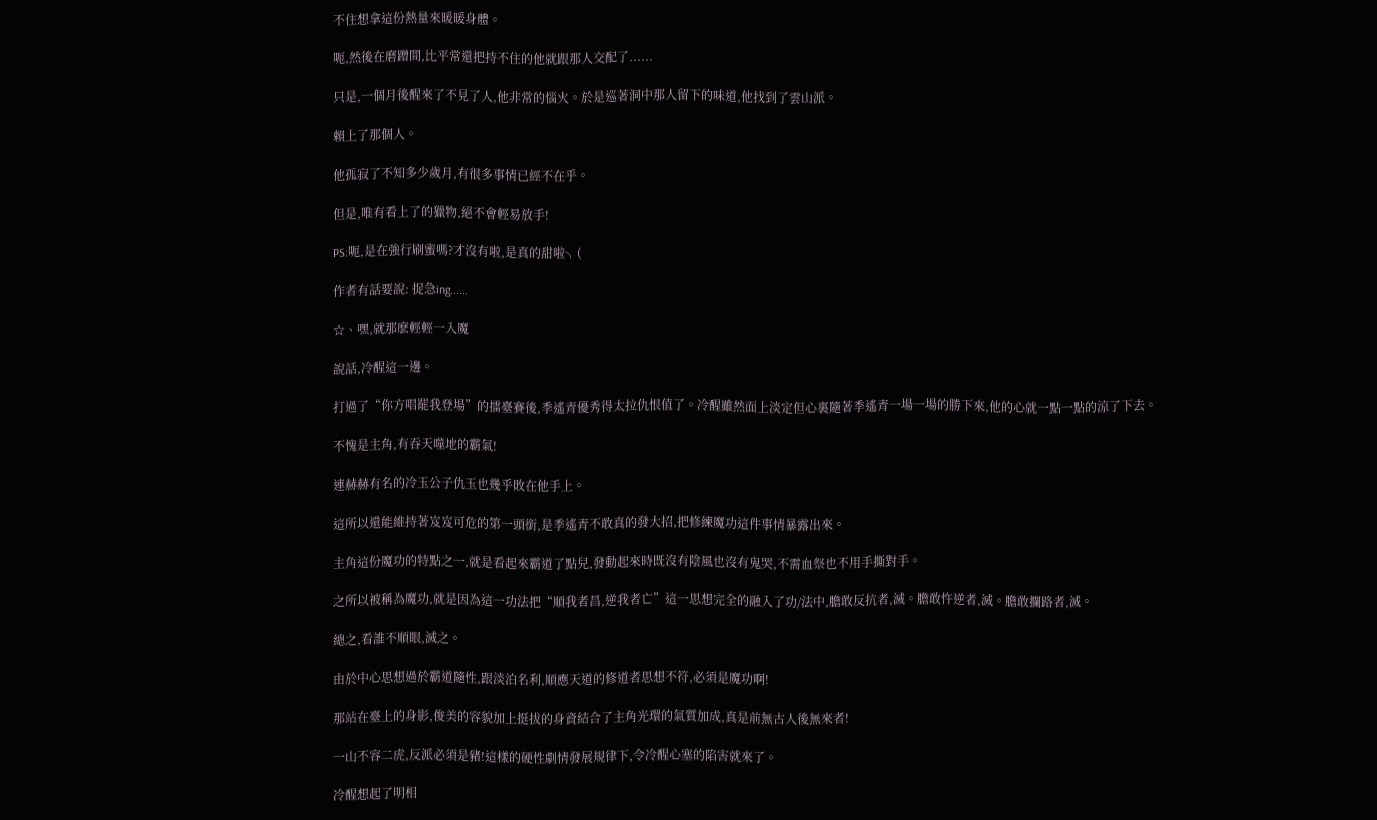不住想拿這份熱量來暖暖身體。

呃,然後在磨蹭間,比平常還把持不住的他就跟那人交配了......

只是,一個月後醒來了不見了人,他非常的惱火。於是巡著洞中那人留下的味道,他找到了雲山派。

賴上了那個人。

他孤寂了不知多少歲月,有很多事情已經不在乎。

但是,唯有看上了的獵物,絕不會輕易放手!

PS:呃,是在強行刷蜜嗎?才沒有啦,是真的甜啦╮(

作者有話要說: 捉急ing......

☆、嘿,就那麽輕輕一入魔

說話,冷醒這一邊。

打過了“你方唱罷我登場”的擂臺賽後,季遙青優秀得太拉仇恨值了。冷醒雖然面上淡定但心裏隨著季遙青一場一場的勝下來,他的心就一點一點的涼了下去。

不愧是主角,有吞天噬地的霸氣!

連赫赫有名的冷玉公子仇玉也幾乎敗在他手上。

這所以還能維持著岌岌可危的第一頭銜,是季遙青不敢真的發大招,把修練魔功這件事情暴露出來。

主角這份魔功的特點之一,就是看起來霸道了點兒,發動起來時既沒有陰風也沒有鬼哭,不需血祭也不用手撕對手。

之所以被稱為魔功,就是因為這一功法把“順我者昌,逆我者亡”這一思想完全的融入了功/法中,膽敢反抗者,滅。膽敢忤逆者,滅。膽敢攔路者,滅。

總之,看誰不順眼,滅之。

由於中心思想過於霸道隨性,跟淡泊名利,順應天道的修道者思想不符,必須是魔功啊!

那站在臺上的身影,俊美的容貌加上挺拔的身資結合了主角光環的氣質加成,真是前無古人後無來者!

一山不容二虎,反派必須是豬!這樣的硬性劇情發展規律下,令冷醒心塞的陷害就來了。

冷醒想起了明相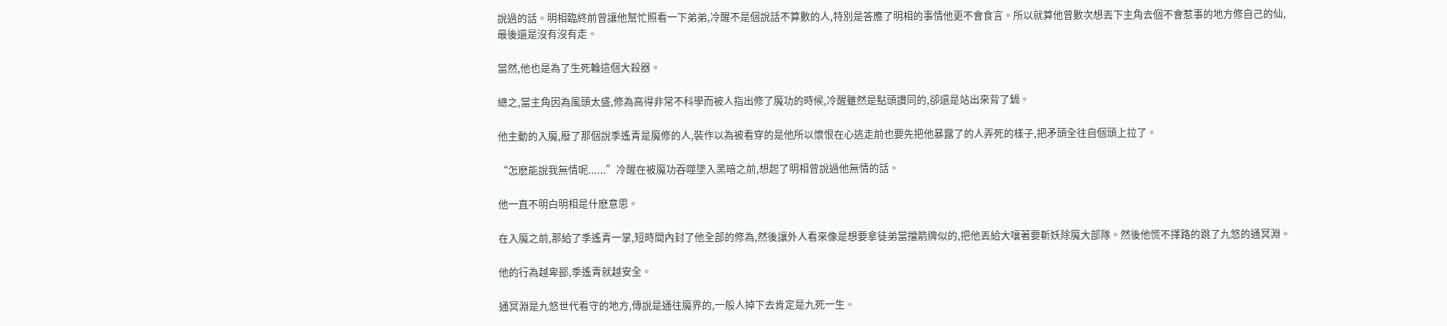說過的話。明相臨終前曾讓他幫忙照看一下弟弟,冷醒不是個說話不算數的人,特別是答應了明相的事情他更不會食言。所以就算他曾數次想丟下主角去個不會惹事的地方修自己的仙,最後還是沒有沒有走。

當然,他也是為了生死輪這個大殺器。

總之,當主角因為風頭太盛,修為高得非常不科學而被人指出修了魔功的時候,冷醒雖然是點頭讚同的,卻還是站出來背了鍋。

他主動的入魔,廢了那個說季遙青是魔修的人,裝作以為被看穿的是他所以懷恨在心逃走前也要先把他暴露了的人弄死的樣子,把矛頭全往自個頭上拉了。

“怎麽能說我無情呢......”冷醒在被魔功吞噬墜入黑暗之前,想起了明相曾說過他無情的話。

他一直不明白明相是什麽意思。

在入魔之前,那給了季遙青一掌,短時間內封了他全部的修為,然後讓外人看來像是想要拿徒弟當擋箭牌似的,把他丟給大嚷著要斬妖除魔大部隊。然後他慌不擇路的跳了九悠的通冥淵。

他的行為越卑鄙,季遙青就越安全。

通冥淵是九悠世代看守的地方,傳說是通往魔界的,一般人掉下去肯定是九死一生。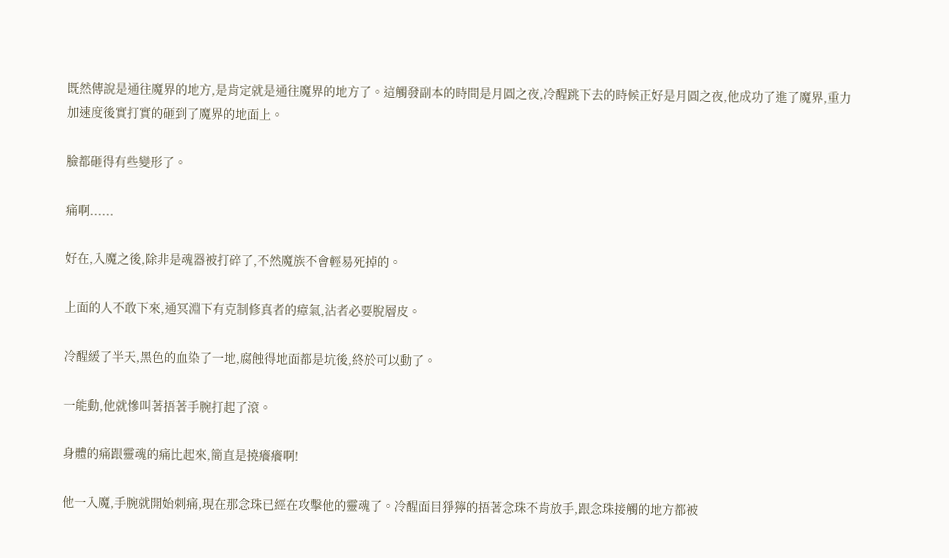既然傳說是通往魔界的地方,是肯定就是通往魔界的地方了。這觸發副本的時間是月圓之夜,冷醒跳下去的時候正好是月圓之夜,他成功了進了魔界,重力加速度後實打實的砸到了魔界的地面上。

臉都砸得有些變形了。

痛啊......

好在,入魔之後,除非是魂器被打碎了,不然魔族不會輕易死掉的。

上面的人不敢下來,通冥淵下有克制修真者的瘴氣,沾者必要脫層皮。

冷醒緩了半天,黑色的血染了一地,腐蝕得地面都是坑後,終於可以動了。

一能動,他就慘叫著捂著手腕打起了滾。

身體的痛跟靈魂的痛比起來,簡直是撓癢癢啊!

他一入魔,手腕就開始刺痛,現在那念珠已經在攻擊他的靈魂了。冷醒面目猙獰的捂著念珠不肯放手,跟念珠接觸的地方都被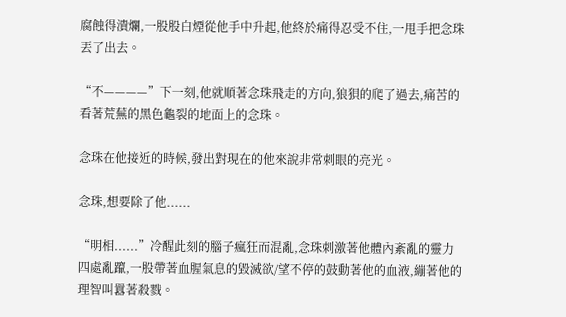腐蝕得潰爛,一股股白煙從他手中升起,他終於痛得忍受不住,一甩手把念珠丟了出去。

“不————”下一刻,他就順著念珠飛走的方向,狼狽的爬了過去,痛苦的看著荒蕪的黑色龜裂的地面上的念珠。

念珠在他接近的時候,發出對現在的他來說非常刺眼的亮光。

念珠,想要除了他......

“明相......”冷醒此刻的腦子瘋狂而混亂,念珠刺激著他體內紊亂的靈力四處亂躥,一股帶著血腥氣息的毀滅欲/望不停的鼓動著他的血液,繃著他的理智叫囂著殺戮。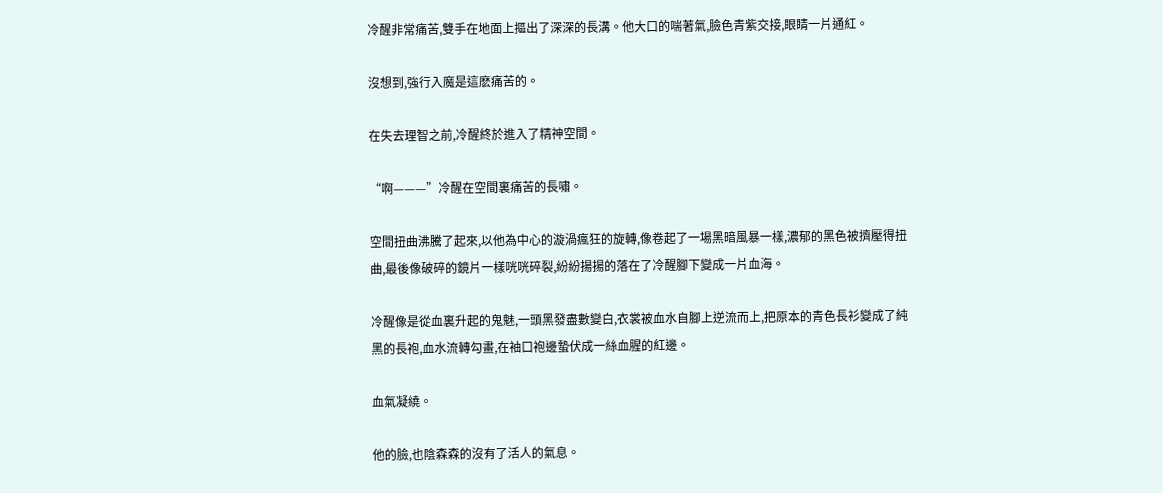冷醒非常痛苦,雙手在地面上摳出了深深的長溝。他大口的喘著氣,臉色青紫交接,眼睛一片通紅。

沒想到,強行入魔是這麽痛苦的。

在失去理智之前,冷醒終於進入了精神空間。

“啊———”冷醒在空間裏痛苦的長嘯。

空間扭曲沸騰了起來,以他為中心的漩渦瘋狂的旋轉,像卷起了一場黑暗風暴一樣,濃郁的黑色被擠壓得扭曲,最後像破碎的鏡片一樣咣咣碎裂,紛紛揚揚的落在了冷醒腳下變成一片血海。

冷醒像是從血裏升起的鬼魅,一頭黑發盡數變白,衣裳被血水自腳上逆流而上,把原本的青色長衫變成了純黑的長袍,血水流轉勾畫,在袖口袍邊蟄伏成一絲血腥的紅邊。

血氣凝繞。

他的臉,也陰森森的沒有了活人的氣息。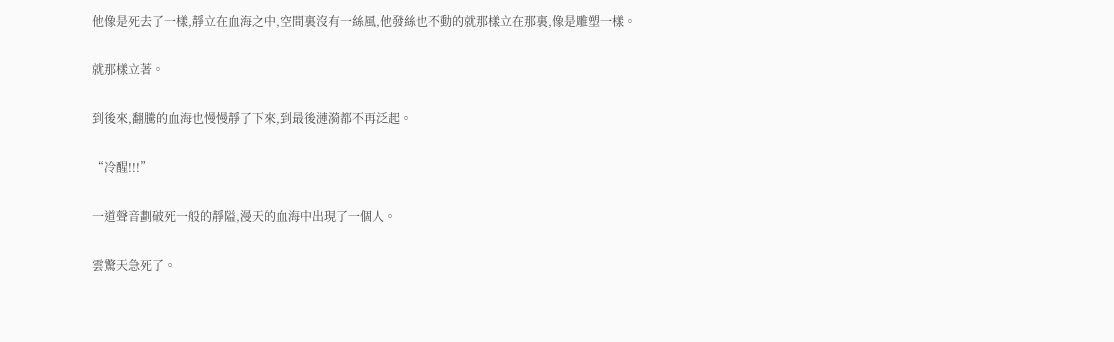他像是死去了一樣,靜立在血海之中,空間裏沒有一絲風,他發絲也不動的就那樣立在那裏,像是雕塑一樣。

就那樣立著。

到後來,翻騰的血海也慢慢靜了下來,到最後漣漪都不再泛起。

“冷醒!!!”

一道聲音劃破死一般的靜隘,漫天的血海中出現了一個人。

雲驚天急死了。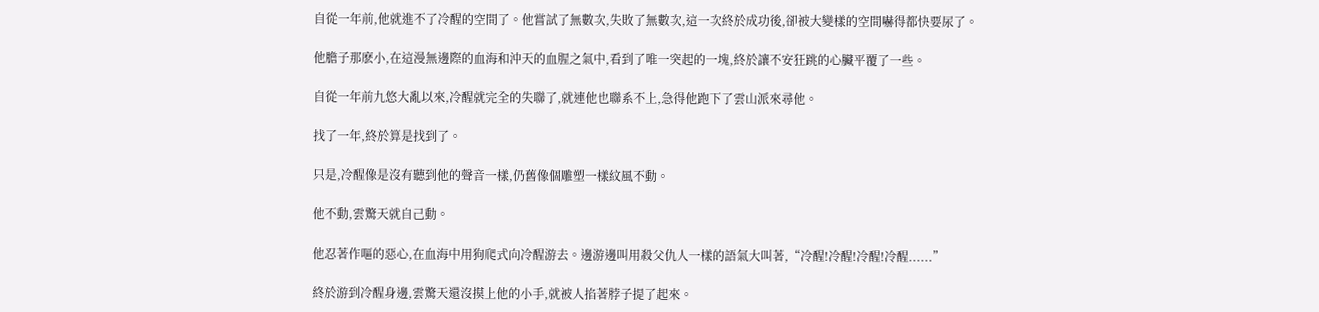自從一年前,他就進不了冷醒的空間了。他嘗試了無數次,失敗了無數次,這一次終於成功後,卻被大變樣的空間嚇得都快要尿了。

他膽子那麽小,在這漫無邊際的血海和沖天的血腥之氣中,看到了唯一突起的一塊,終於讓不安狂跳的心臟平覆了一些。

自從一年前九悠大亂以來,冷醒就完全的失聯了,就連他也聯系不上,急得他跑下了雲山派來尋他。

找了一年,終於算是找到了。

只是,冷醒像是沒有聽到他的聲音一樣,仍舊像個雕塑一樣紋風不動。

他不動,雲驚天就自己動。

他忍著作嘔的惡心,在血海中用狗爬式向冷醒游去。邊游邊叫用殺父仇人一樣的語氣大叫著,“冷醒!冷醒!冷醒!冷醒......”

終於游到冷醒身邊,雲驚天還沒摸上他的小手,就被人掐著脖子提了起來。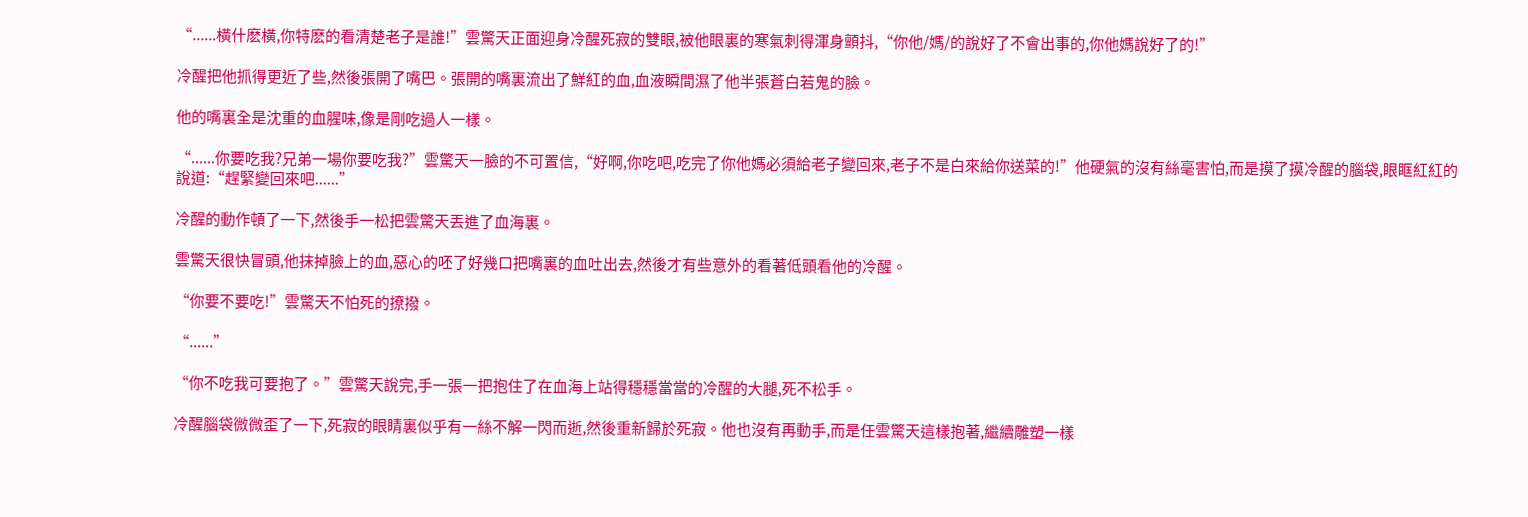“......橫什麽橫,你特麽的看清楚老子是誰!”雲驚天正面迎身冷醒死寂的雙眼,被他眼裏的寒氣刺得渾身顫抖,“你他/媽/的說好了不會出事的,你他媽說好了的!”

冷醒把他抓得更近了些,然後張開了嘴巴。張開的嘴裏流出了鮮紅的血,血液瞬間濕了他半張蒼白若鬼的臉。

他的嘴裏全是沈重的血腥味,像是剛吃過人一樣。

“......你要吃我?兄弟一場你要吃我?”雲驚天一臉的不可置信,“好啊,你吃吧,吃完了你他媽必須給老子變回來,老子不是白來給你送菜的!”他硬氣的沒有絲毫害怕,而是摸了摸冷醒的腦袋,眼眶紅紅的說道:“趕緊變回來吧......”

冷醒的動作頓了一下,然後手一松把雲驚天丟進了血海裏。

雲驚天很快冒頭,他抹掉臉上的血,惡心的呸了好幾口把嘴裏的血吐出去,然後才有些意外的看著低頭看他的冷醒。

“你要不要吃!”雲驚天不怕死的撩撥。

“......”

“你不吃我可要抱了。”雲驚天說完,手一張一把抱住了在血海上站得穩穩當當的冷醒的大腿,死不松手。

冷醒腦袋微微歪了一下,死寂的眼睛裏似乎有一絲不解一閃而逝,然後重新歸於死寂。他也沒有再動手,而是任雲驚天這樣抱著,繼續雕塑一樣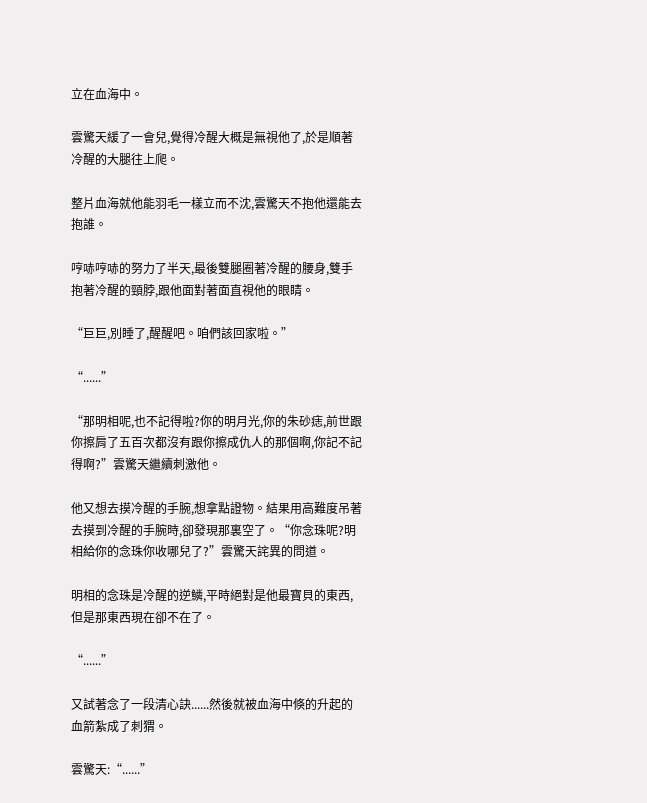立在血海中。

雲驚天緩了一會兒,覺得冷醒大概是無視他了,於是順著冷醒的大腿往上爬。

整片血海就他能羽毛一樣立而不沈,雲驚天不抱他還能去抱誰。

哼哧哼哧的努力了半天,最後雙腿圈著冷醒的腰身,雙手抱著冷醒的頸脖,跟他面對著面直視他的眼睛。

“巨巨,別睡了,醒醒吧。咱們該回家啦。”

“......”

“那明相呢,也不記得啦?你的明月光,你的朱砂痣,前世跟你擦肩了五百次都沒有跟你擦成仇人的那個啊,你記不記得啊?”雲驚天繼續刺激他。

他又想去摸冷醒的手腕,想拿點證物。結果用高難度吊著去摸到冷醒的手腕時,卻發現那裏空了。“你念珠呢?明相給你的念珠你收哪兒了?”雲驚天詫異的問道。

明相的念珠是冷醒的逆鱗,平時絕對是他最寶貝的東西,但是那東西現在卻不在了。

“......”

又試著念了一段清心訣......然後就被血海中倏的升起的血箭紮成了刺猬。

雲驚天:“......”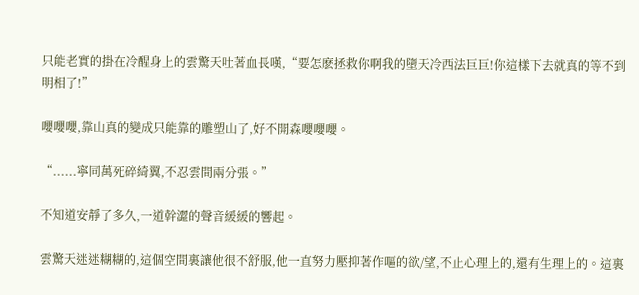只能老實的掛在冷醒身上的雲驚天吐著血長嘆,“要怎麽拯救你啊我的墮天冷西法巨巨!你這樣下去就真的等不到明相了!”

嚶嚶嚶,靠山真的變成只能靠的雕塑山了,好不開森嚶嚶嚶。

“......寧同萬死碎綺翼,不忍雲間兩分張。”

不知道安靜了多久,一道幹澀的聲音緩緩的響起。

雲驚天迷迷糊糊的,這個空間裏讓他很不舒服,他一直努力壓抑著作嘔的欲/望,不止心理上的,還有生理上的。這裏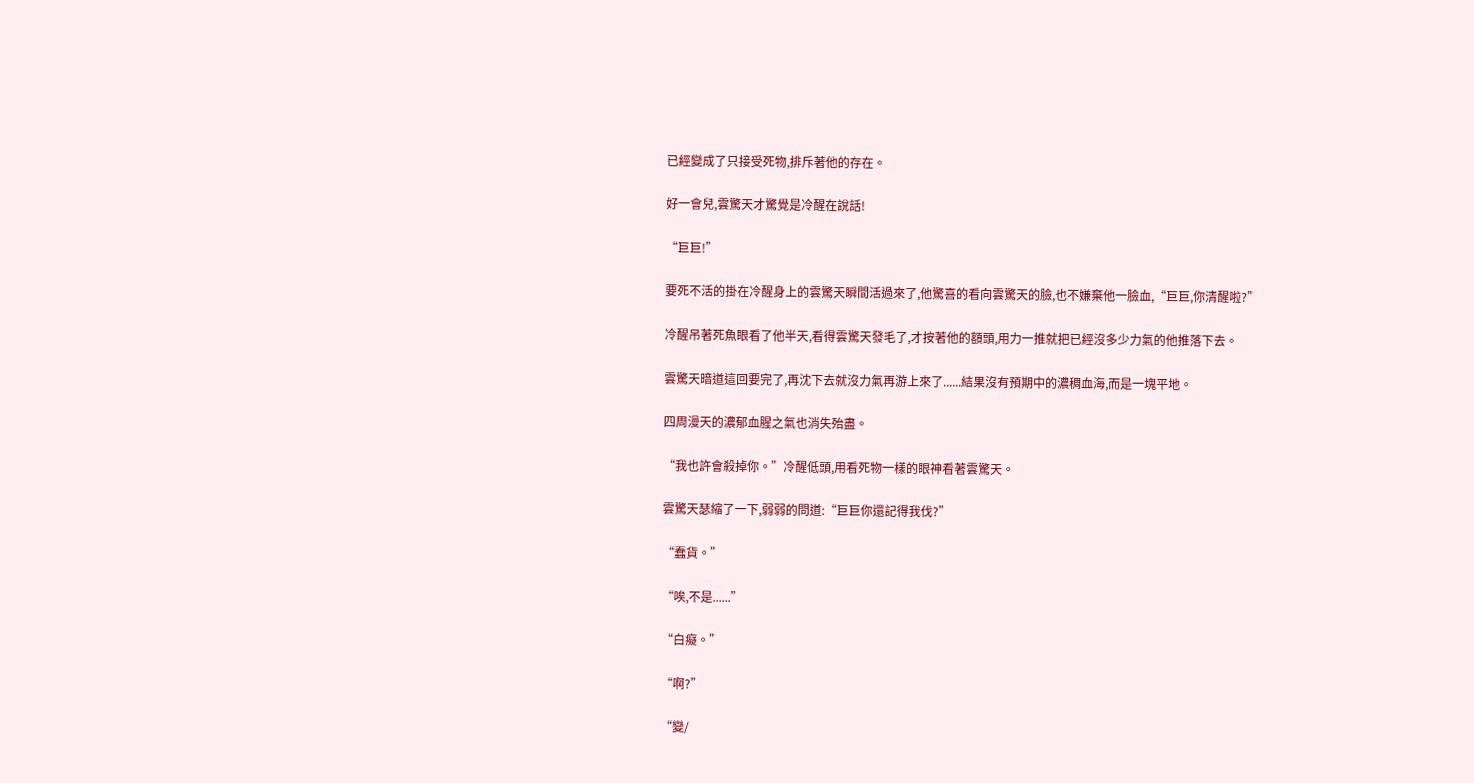已經變成了只接受死物,排斥著他的存在。

好一會兒,雲驚天才驚覺是冷醒在說話!

“巨巨!”

要死不活的掛在冷醒身上的雲驚天瞬間活過來了,他驚喜的看向雲驚天的臉,也不嫌棄他一臉血,“巨巨,你清醒啦?”

冷醒吊著死魚眼看了他半天,看得雲驚天發毛了,才按著他的額頭,用力一推就把已經沒多少力氣的他推落下去。

雲驚天暗道這回要完了,再沈下去就沒力氣再游上來了......結果沒有預期中的濃稠血海,而是一塊平地。

四周漫天的濃郁血腥之氣也消失殆盡。

“我也許會殺掉你。”冷醒低頭,用看死物一樣的眼神看著雲驚天。

雲驚天瑟縮了一下,弱弱的問道:“巨巨你還記得我伐?”

“蠢貨。”

“唉,不是......”

“白癡。”

“啊?”

“變/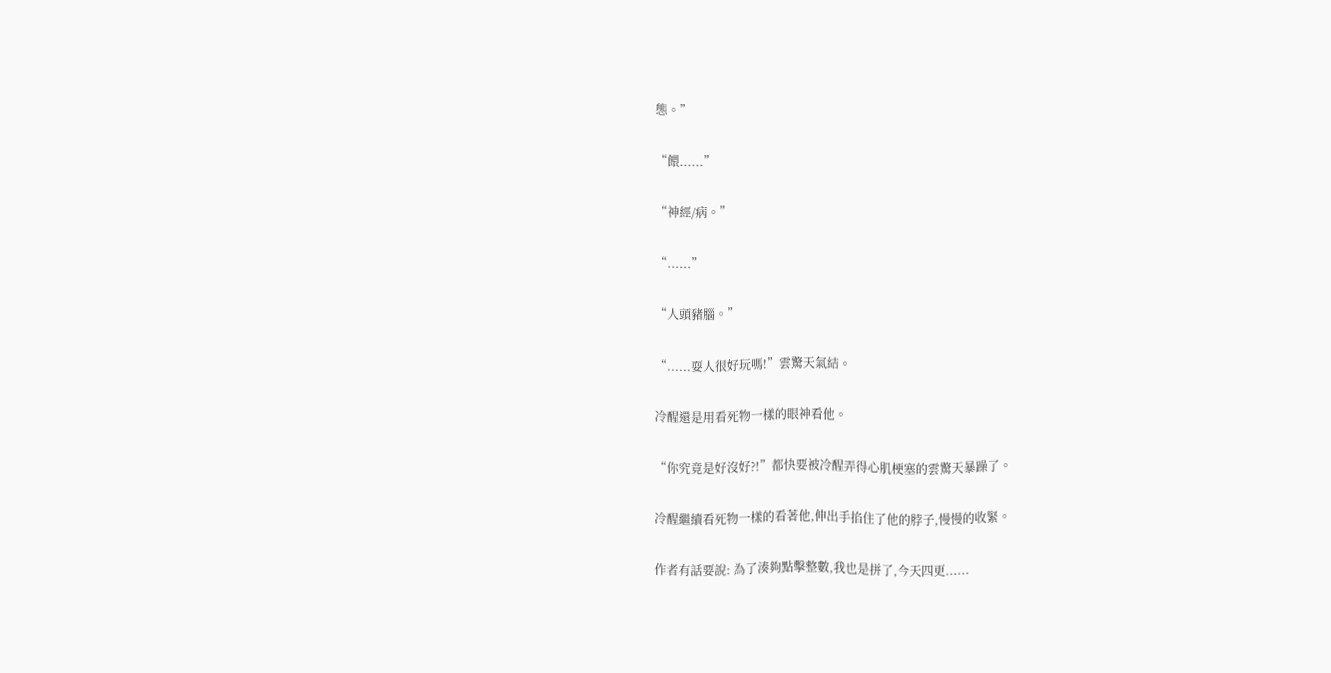態。”

“餵......”

“神經/病。”

“......”

“人頭豬腦。”

“......耍人很好玩嗎!”雲驚天氣結。

冷醒還是用看死物一樣的眼神看他。

“你究竟是好沒好?!”都快要被冷醒弄得心肌梗塞的雲驚天暴躁了。

冷醒繼續看死物一樣的看著他,伸出手掐住了他的脖子,慢慢的收緊。

作者有話要說: 為了湊夠點擊整數,我也是拼了,今天四更......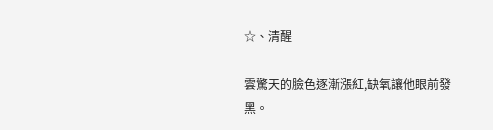☆、清醒

雲驚天的臉色逐漸漲紅,缺氧讓他眼前發黑。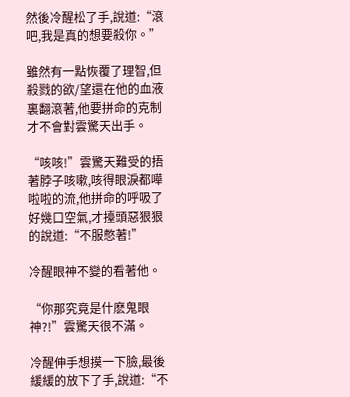然後冷醒松了手,說道:“滾吧,我是真的想要殺你。”

雖然有一點恢覆了理智,但殺戮的欲/望還在他的血液裏翻滾著,他要拼命的克制才不會對雲驚天出手。

“咳咳!”雲驚天難受的捂著脖子咳嗽,咳得眼淚都嘩啦啦的流,他拼命的呼吸了好幾口空氣,才擡頭惡狠狠的說道:“不服憋著!”

冷醒眼神不變的看著他。

“你那究竟是什麽鬼眼神?!”雲驚天很不滿。

冷醒伸手想摸一下臉,最後緩緩的放下了手,說道:“不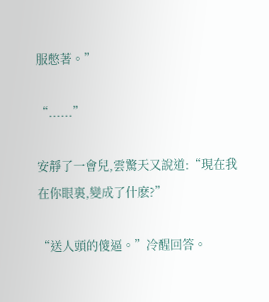服憋著。”

“......”

安靜了一會兒,雲驚天又說道:“現在我在你眼裏,變成了什麽?”

“送人頭的傻逼。”冷醒回答。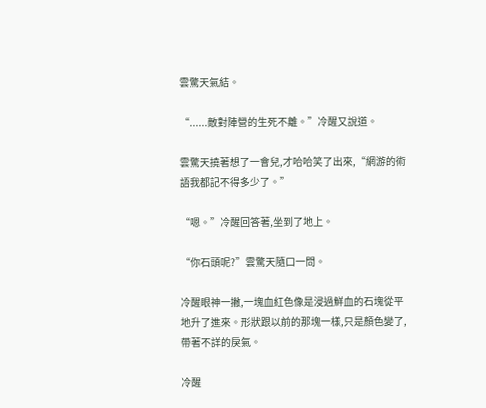雲驚天氣結。

“......敵對陣營的生死不離。”冷醒又說道。

雲驚天撓著想了一會兒,才哈哈笑了出來,“網游的術語我都記不得多少了。”

“嗯。”冷醒回答著,坐到了地上。

“你石頭呢?”雲驚天隨口一問。

冷醒眼神一撇,一塊血紅色像是浸過鮮血的石塊從平地升了進來。形狀跟以前的那塊一樣,只是顏色變了,帶著不詳的戾氣。

冷醒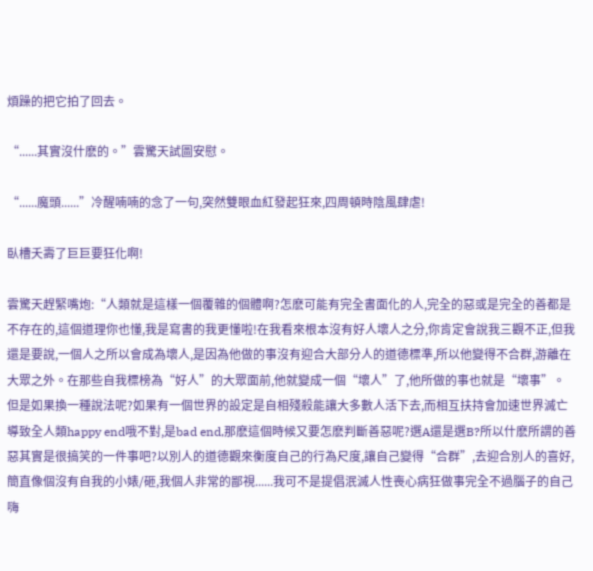煩躁的把它拍了回去。

“......其實沒什麽的。”雲驚天試圖安慰。

“......魔頭......”冷醒喃喃的念了一句,突然雙眼血紅發起狂來,四周頓時陰風肆虐!

臥槽夭壽了巨巨要狂化啊!

雲驚天趕緊嘴炮:“人類就是這樣一個覆雜的個體啊?怎麽可能有完全書面化的人,完全的惡或是完全的善都是不存在的,這個道理你也懂,我是寫書的我更懂啦!在我看來根本沒有好人壞人之分,你肯定會說我三觀不正,但我還是要說,一個人之所以會成為壞人,是因為他做的事沒有迎合大部分人的道德標準,所以他變得不合群,游離在大眾之外。在那些自我標榜為“好人”的大眾面前,他就變成一個“壞人”了,他所做的事也就是“壞事”。但是如果換一種說法呢?如果有一個世界的設定是自相殘殺能讓大多數人活下去,而相互扶持會加速世界滅亡導致全人類happy end哦不對,是bad end,那麽這個時候又要怎麽判斷善惡呢?選A還是選B?所以什麽所謂的善惡其實是很搞笑的一件事吧?以別人的道德觀來衡度自己的行為尺度,讓自己變得“合群”,去迎合別人的喜好,簡直像個沒有自我的小婊/砸,我個人非常的鄙視......我可不是提倡泯滅人性喪心病狂做事完全不過腦子的自己嗨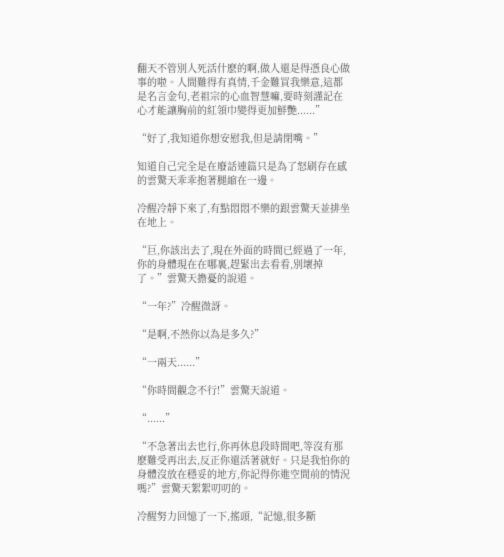翻天不管別人死活什麽的啊,做人還是得憑良心做事的啦。人間難得有真情,千金難買我樂意,這都是名言金句,老祖宗的心血智慧嘛,要時刻謹記在心才能讓胸前的紅領巾變得更加鮮艷......”

“好了,我知道你想安慰我,但是請閉嘴。”

知道自己完全是在廢話連篇只是為了怒刷存在感的雲驚天乖乖抱著腿縮在一邊。

冷醒冷靜下來了,有點悶悶不樂的跟雲驚天並排坐在地上。

“巨,你該出去了,現在外面的時間已經過了一年,你的身體現在在哪裏,趕緊出去看看,別壞掉了。”雲驚天擔憂的說道。

“一年?”冷醒微訝。

“是啊,不然你以為是多久?”

“一兩天......”

“你時間觀念不行!”雲驚天說道。

“......”

“不急著出去也行,你再休息段時間吧,等沒有那麽難受再出去,反正你還活著就好。只是我怕你的身體沒放在穩妥的地方,你記得你進空間前的情況嗎?”雲驚天絮絮叨叨的。

冷醒努力回憶了一下,搖頭,“記憶,很多斷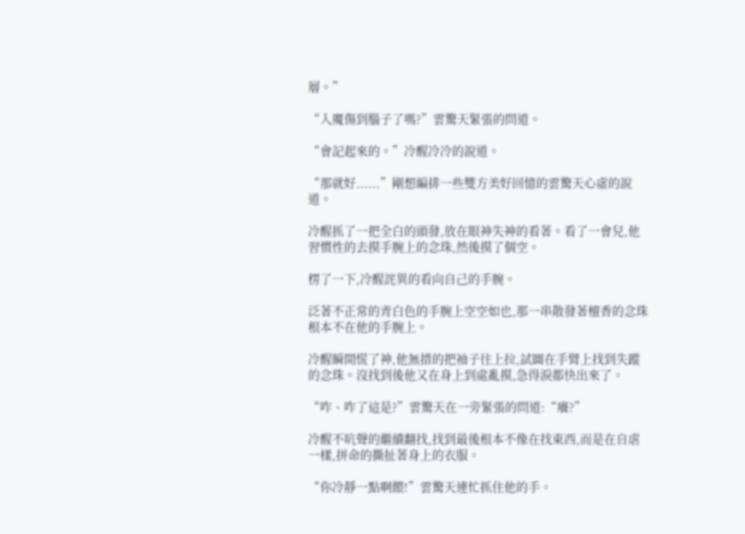層。”

“入魔傷到腦子了嗎?”雲驚天緊張的問道。

“會記起來的。”冷醒冷冷的說道。

“那就好......”剛想編排一些雙方美好回憶的雲驚天心虛的說道。

冷醒抓了一把全白的頭發,放在眼神失神的看著。看了一會兒,他習慣性的去摸手腕上的念珠,然後摸了個空。

楞了一下,冷醒詫異的看向自己的手腕。

泛著不正常的青白色的手腕上空空如也,那一串散發著檀香的念珠根本不在他的手腕上。

冷醒瞬間慌了神,他無措的把袖子往上拉,試圖在手臂上找到失蹤的念珠。沒找到後他又在身上到處亂摸,急得淚都快出來了。

“咋、咋了這是?”雲驚天在一旁緊張的問道:“癢?”

冷醒不吭聲的繼續翻找,找到最後根本不像在找東西,而是在自虐一樣,拼命的撕扯著身上的衣服。

“你冷靜一點啊餵!”雲驚天連忙抓住他的手。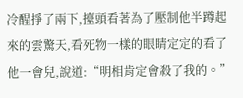冷醒掙了兩下,擡頭看著為了壓制他半蹲起來的雲驚天,看死物一樣的眼睛定定的看了他一會兒,說道:“明相肯定會殺了我的。”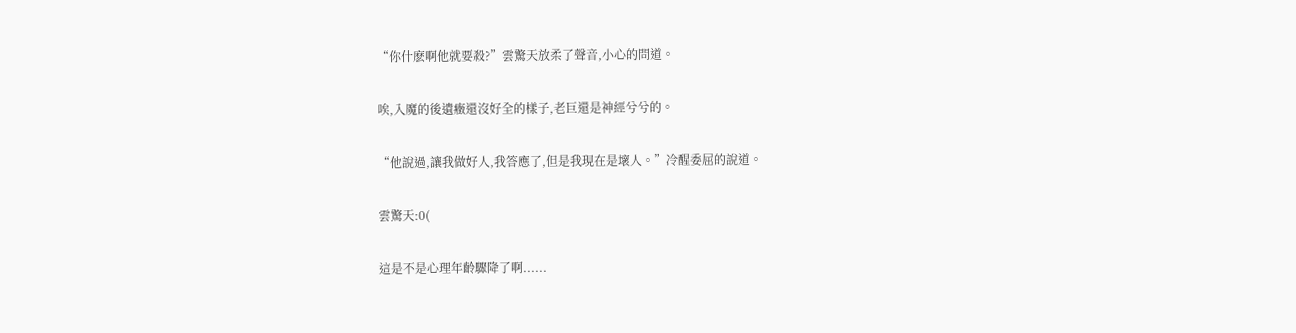“你什麽啊他就要殺?”雲驚天放柔了聲音,小心的問道。

唉,入魔的後遺癥還沒好全的樣子,老巨還是神經兮兮的。

“他說過,讓我做好人,我答應了,但是我現在是壞人。”冷醒委屈的說道。

雲驚天:0(

這是不是心理年齡驟降了啊......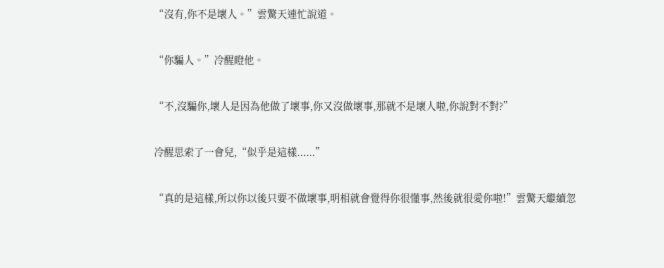“沒有,你不是壞人。”雲驚天連忙說道。

“你騙人。”冷醒瞪他。

“不,沒騙你,壞人是因為他做了壞事,你又沒做壞事,那就不是壞人啦,你說對不對?”

冷醒思索了一會兒,“似乎是這樣......”

“真的是這樣,所以你以後只要不做壞事,明相就會覺得你很懂事,然後就很愛你啦!”雲驚天繼續忽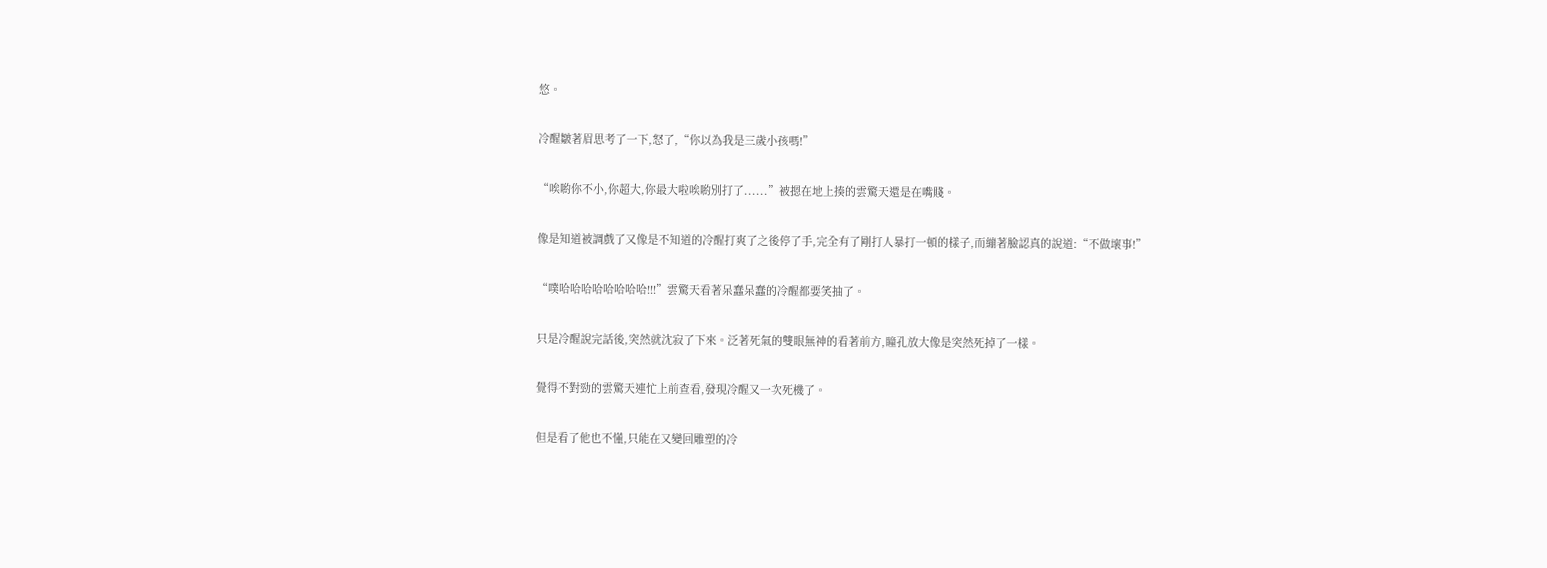悠。

冷醒皺著眉思考了一下,怒了,“你以為我是三歲小孩嗎!”

“唉喲你不小,你超大,你最大啦唉喲別打了......”被摁在地上揍的雲驚天還是在嘴賤。

像是知道被調戲了又像是不知道的冷醒打爽了之後停了手,完全有了剛打人暴打一頓的樣子,而繃著臉認真的說道:“不做壞事!”

“噗哈哈哈哈哈哈哈哈!!!”雲驚天看著呆蠢呆蠢的冷醒都要笑抽了。

只是冷醒說完話後,突然就沈寂了下來。泛著死氣的雙眼無神的看著前方,瞳孔放大像是突然死掉了一樣。

覺得不對勁的雲驚天連忙上前查看,發現冷醒又一次死機了。

但是看了他也不懂,只能在又變回雕塑的冷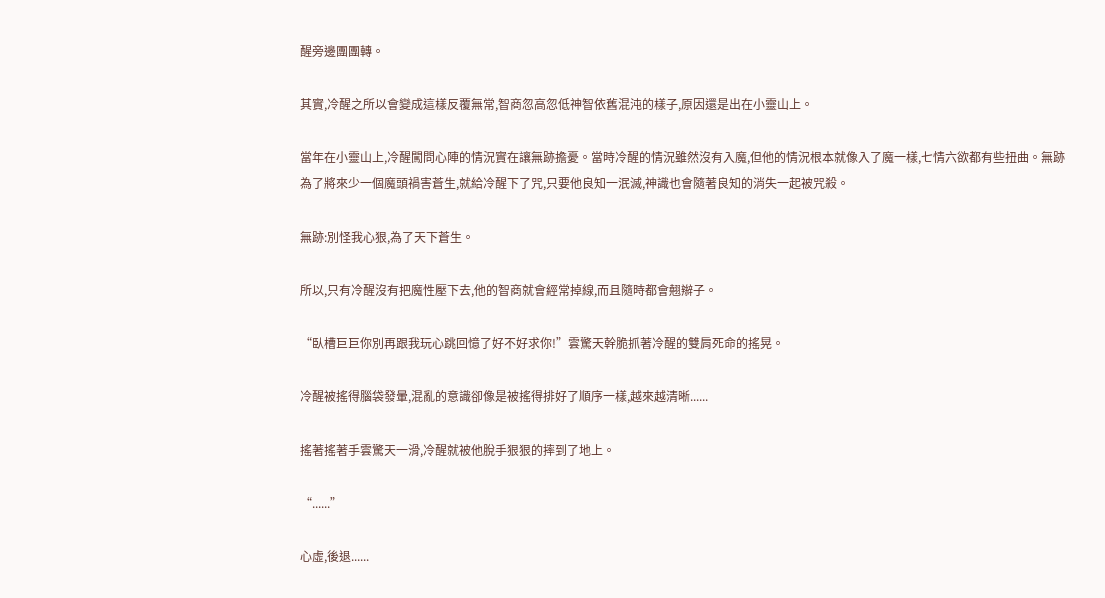醒旁邊團團轉。

其實,冷醒之所以會變成這樣反覆無常,智商忽高忽低神智依舊混沌的樣子,原因還是出在小靈山上。

當年在小靈山上,冷醒闖問心陣的情況實在讓無跡擔憂。當時冷醒的情況雖然沒有入魔,但他的情況根本就像入了魔一樣,七情六欲都有些扭曲。無跡為了將來少一個魔頭禍害蒼生,就給冷醒下了咒,只要他良知一泯滅,神識也會隨著良知的消失一起被咒殺。

無跡:別怪我心狠,為了天下蒼生。

所以,只有冷醒沒有把魔性壓下去,他的智商就會經常掉線,而且隨時都會翹辮子。

“臥槽巨巨你別再跟我玩心跳回憶了好不好求你!”雲驚天幹脆抓著冷醒的雙肩死命的搖晃。

冷醒被搖得腦袋發暈,混亂的意識卻像是被搖得排好了順序一樣,越來越清晰......

搖著搖著手雲驚天一滑,冷醒就被他脫手狠狠的摔到了地上。

“......”

心虛,後退......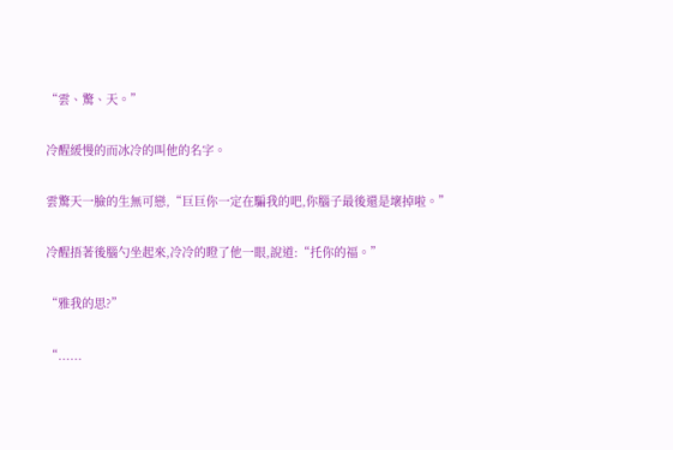“雲、驚、天。”

冷醒緩慢的而冰冷的叫他的名字。

雲驚天一臉的生無可戀,“巨巨你一定在騙我的吧,你腦子最後還是壞掉啦。”

冷醒捂著後腦勺坐起來,冷冷的瞪了他一眼,說道:“托你的福。”

“雅我的思?”

“......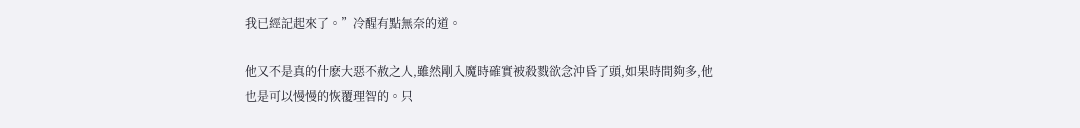我已經記起來了。”冷醒有點無奈的道。

他又不是真的什麽大惡不赦之人,雖然剛入魔時確實被殺戮欲念沖昏了頭,如果時間夠多,他也是可以慢慢的恢覆理智的。只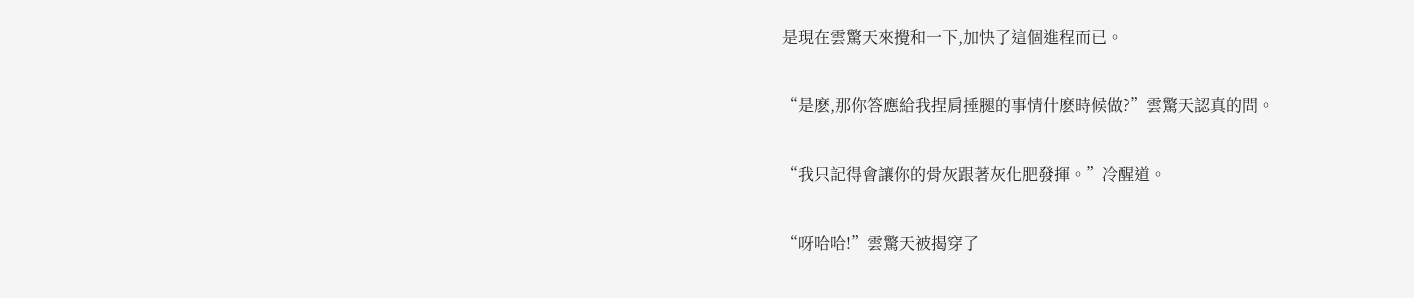是現在雲驚天來攪和一下,加快了這個進程而已。

“是麽,那你答應給我捏肩捶腿的事情什麽時候做?”雲驚天認真的問。

“我只記得會讓你的骨灰跟著灰化肥發揮。”冷醒道。

“呀哈哈!”雲驚天被揭穿了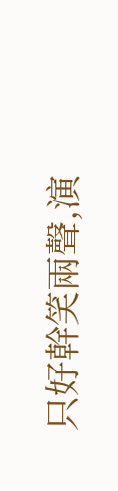只好幹笑兩聲,演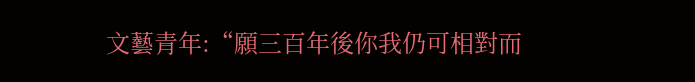文藝青年:“願三百年後你我仍可相對而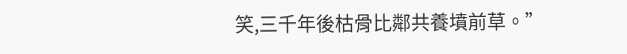笑,三千年後枯骨比鄰共養墳前草。”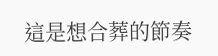這是想合葬的節奏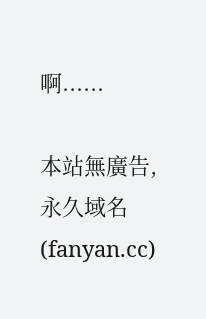啊......

本站無廣告,永久域名(fanyan.cc)